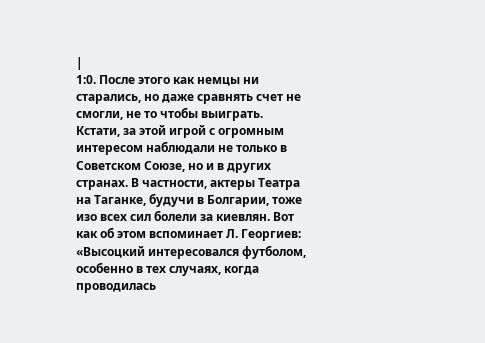|
1:0. После этого как немцы ни старались, но даже сравнять счет не смогли, не то чтобы выиграть.
Кстати, за этой игрой с огромным интересом наблюдали не только в Советском Союзе, но и в других странах. В частности, актеры Театра на Таганке, будучи в Болгарии, тоже изо всех сил болели за киевлян. Вот как об этом вспоминает Л. Георгиев:
«Высоцкий интересовался футболом, особенно в тех случаях, когда проводилась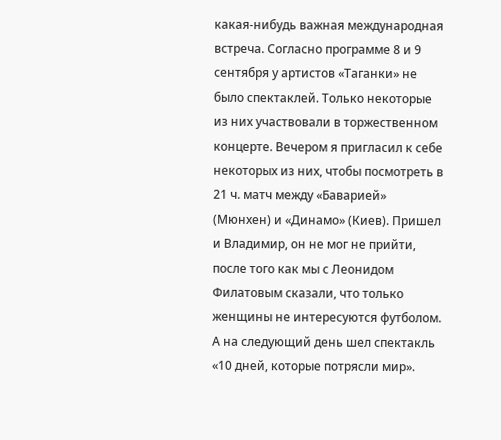какая-нибудь важная международная встреча. Согласно программе 8 и 9 сентября у артистов «Таганки» не было спектаклей. Только некоторые из них участвовали в торжественном концерте. Вечером я пригласил к себе некоторых из них, чтобы посмотреть в 21 ч. матч между «Баварией» (Мюнхен) и «Динамо» (Киев). Пришел и Владимир, он не мог не прийти, после того как мы с Леонидом Филатовым сказали, что только женщины не интересуются футболом.
А на следующий день шел спектакль «10 дней, которые потрясли мир».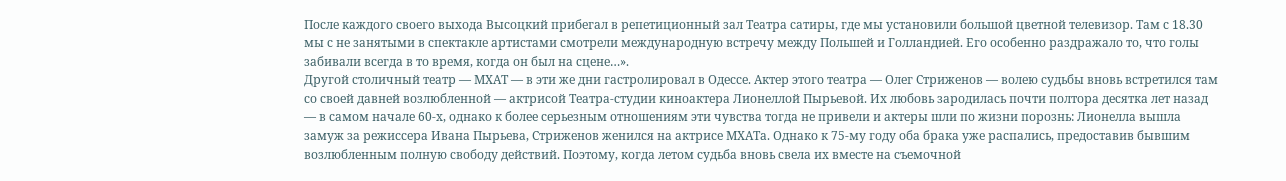После каждого своего выхода Высоцкий прибегал в репетиционный зал Театра сатиры, где мы установили большой цветной телевизор. Там с 18.30 мы с не занятыми в спектакле артистами смотрели международную встречу между Польшей и Голландией. Его особенно раздражало то, что голы забивали всегда в то время, когда он был на сцене…».
Другой столичный театр — МХАТ — в эти же дни гастролировал в Одессе. Актер этого театра — Олег Стриженов — волею судьбы вновь встретился там со своей давней возлюбленной — актрисой Театра-студии киноактера Лионеллой Пырьевой. Их любовь зародилась почти полтора десятка лет назад — в самом начале 60-х, однако к более серьезным отношениям эти чувства тогда не привели и актеры шли по жизни порознь: Лионелла вышла замуж за режиссера Ивана Пырьева, Стриженов женился на актрисе МХАТа. Однако к 75-му году оба брака уже распались, предоставив бывшим возлюбленным полную свободу действий. Поэтому, когда летом судьба вновь свела их вместе на съемочной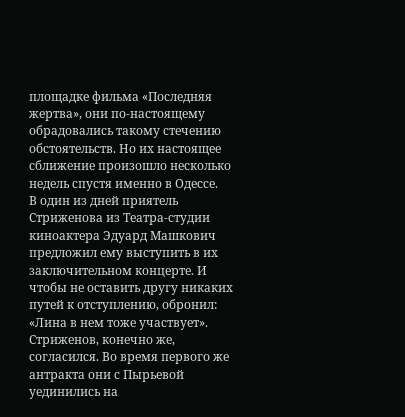площадке фильма «Последняя жертва», они по-настоящему обрадовались такому стечению обстоятельств. Но их настоящее сближение произошло несколько недель спустя именно в Одессе.
В один из дней приятель Стриженова из Театра-студии киноактера Эдуард Машкович предложил ему выступить в их заключительном концерте. И чтобы не оставить другу никаких путей к отступлению, обронил: «Лина в нем тоже участвует». Стриженов, конечно же, согласился. Во время первого же антракта они с Пырьевой уединились на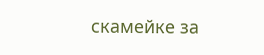скамейке за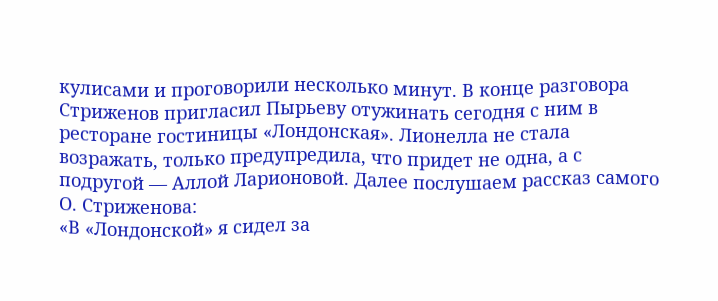кулисами и проговорили несколько минут. В конце разговора Стриженов пригласил Пырьеву отужинать сегодня с ним в ресторане гостиницы «Лондонская». Лионелла не стала возражать, только предупредила, что придет не одна, а с подругой — Аллой Ларионовой. Далее послушаем рассказ самого О. Стриженова:
«В «Лондонской» я сидел за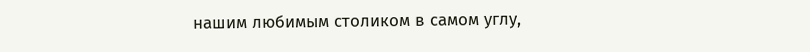нашим любимым столиком в самом углу,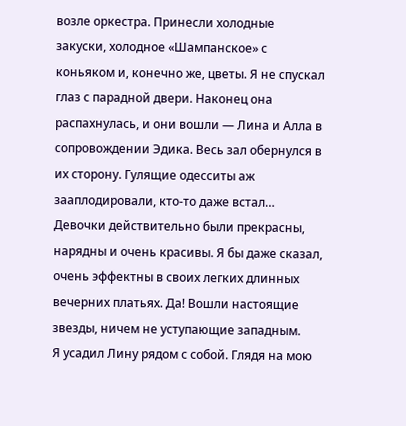возле оркестра. Принесли холодные закуски, холодное «Шампанское» с коньяком и, конечно же, цветы. Я не спускал глаз с парадной двери. Наконец она распахнулась, и они вошли — Лина и Алла в сопровождении Эдика. Весь зал обернулся в их сторону. Гулящие одесситы аж зааплодировали, кто-то даже встал…
Девочки действительно были прекрасны, нарядны и очень красивы. Я бы даже сказал, очень эффектны в своих легких длинных вечерних платьях. Да! Вошли настоящие звезды, ничем не уступающие западным.
Я усадил Лину рядом с собой. Глядя на мою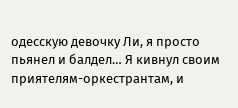одесскую девочку Ли, я просто пьянел и балдел… Я кивнул своим приятелям-оркестрантам, и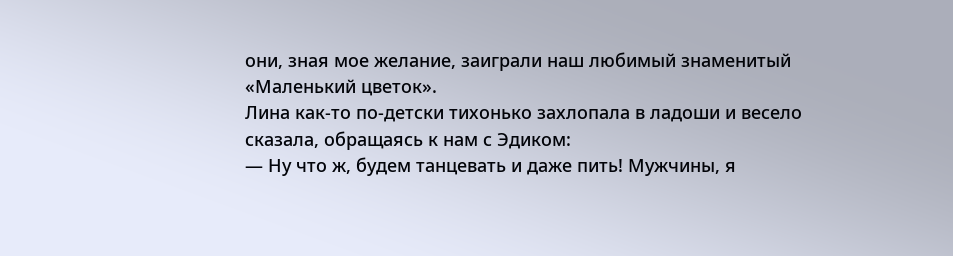они, зная мое желание, заиграли наш любимый знаменитый «Маленький цветок».
Лина как-то по-детски тихонько захлопала в ладоши и весело сказала, обращаясь к нам с Эдиком:
— Ну что ж, будем танцевать и даже пить! Мужчины, я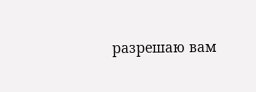разрешаю вам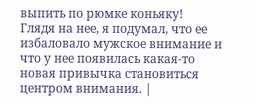выпить по рюмке коньяку!
Глядя на нее, я подумал, что ее избаловало мужское внимание и что у нее появилась какая-то новая привычка становиться центром внимания. |